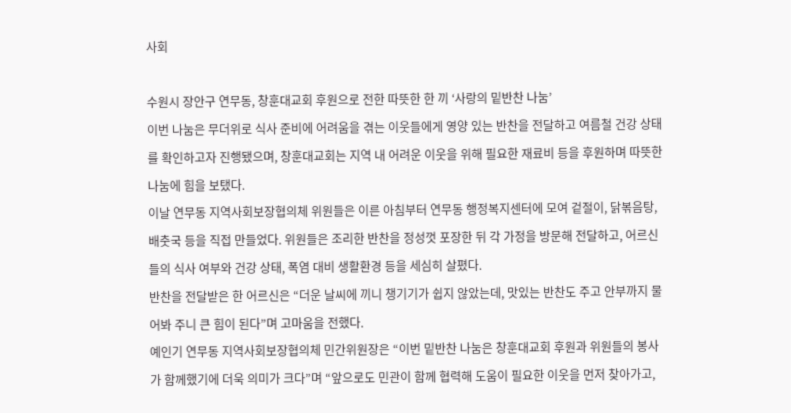사회

수원시 장안구 연무동, 창훈대교회 후원으로 전한 따뜻한 한 끼 ‘사랑의 밑반찬 나눔’
이번 나눔은 무더위로 식사 준비에 어려움을 겪는 이웃들에게 영양 있는 반찬을 전달하고 여름철 건강 상태를 확인하고자 진행됐으며, 창훈대교회는 지역 내 어려운 이웃을 위해 필요한 재료비 등을 후원하며 따뜻한 나눔에 힘을 보탰다.
이날 연무동 지역사회보장협의체 위원들은 이른 아침부터 연무동 행정복지센터에 모여 겉절이, 닭볶음탕, 배춧국 등을 직접 만들었다. 위원들은 조리한 반찬을 정성껏 포장한 뒤 각 가정을 방문해 전달하고, 어르신들의 식사 여부와 건강 상태, 폭염 대비 생활환경 등을 세심히 살폈다.
반찬을 전달받은 한 어르신은 “더운 날씨에 끼니 챙기기가 쉽지 않았는데, 맛있는 반찬도 주고 안부까지 물어봐 주니 큰 힘이 된다”며 고마움을 전했다.
예인기 연무동 지역사회보장협의체 민간위원장은 “이번 밑반찬 나눔은 창훈대교회 후원과 위원들의 봉사가 함께했기에 더욱 의미가 크다”며 “앞으로도 민관이 함께 협력해 도움이 필요한 이웃을 먼저 찾아가고,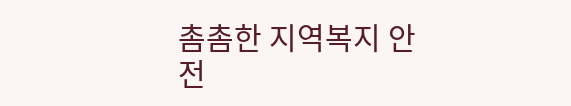촘촘한 지역복지 안전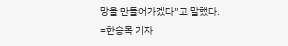망을 만들어가겠다”고 말했다.
=한승목 기자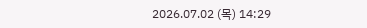2026.07.02 (목) 14:29